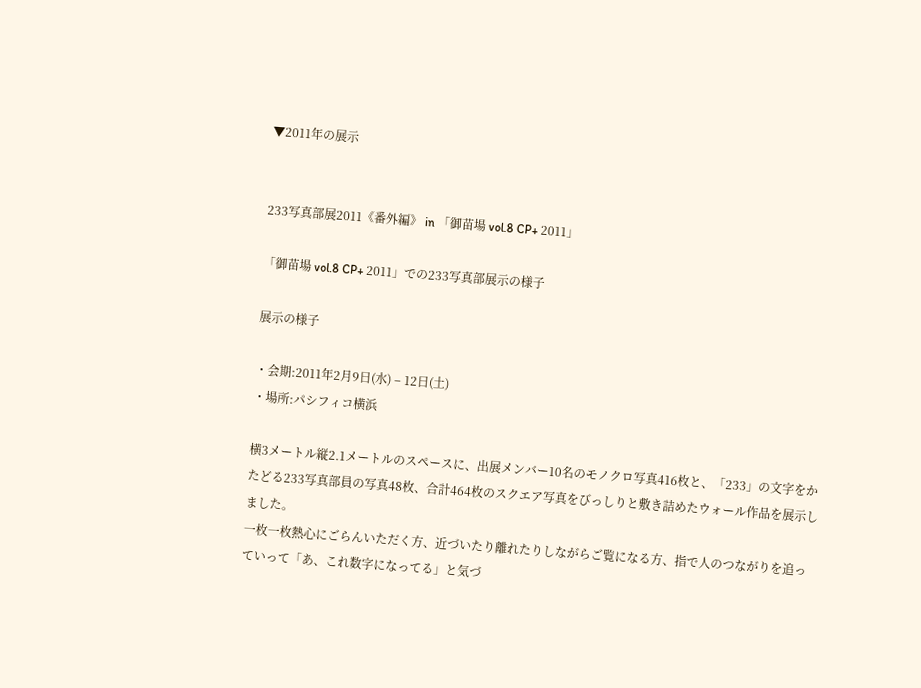▼2011年の展示


233写真部展2011《番外編》 in 「御苗場 vol.8 CP+ 2011」

「御苗場 vol.8 CP+ 2011」での233写真部展示の様子

展示の様子

・会期:2011年2月9日(水) – 12日(土)
・場所:パシフィコ横浜

横3メートル縦2.1メートルのスペースに、出展メンバー10名のモノクロ写真416枚と、「233」の文字をかたどる233写真部員の写真48枚、合計464枚のスクエア写真をびっしりと敷き詰めたウォール作品を展示しました。
一枚一枚熱心にごらんいただく方、近づいたり離れたりしながらご覧になる方、指で人のつながりを追っていって「あ、これ数字になってる」と気づ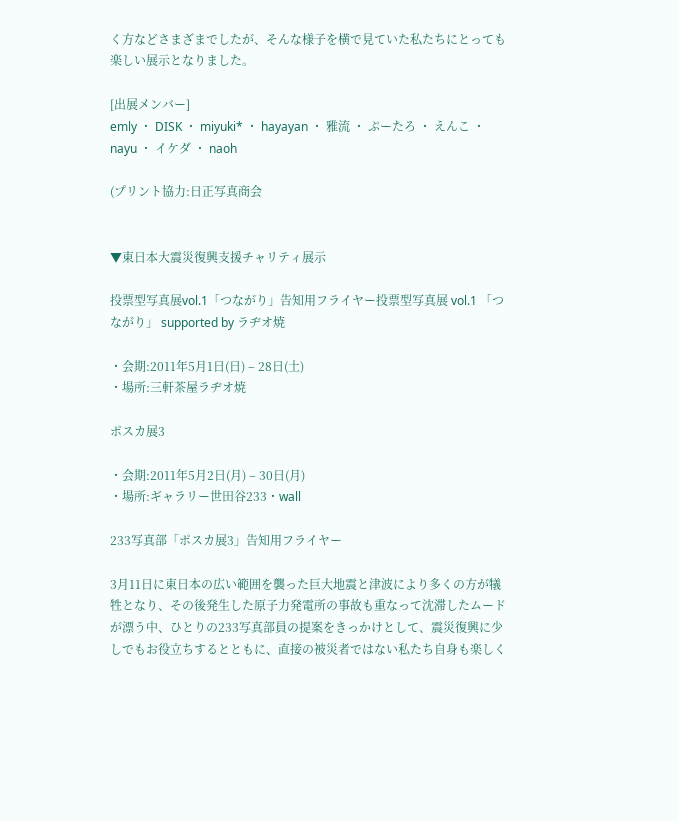く方などさまざまでしたが、そんな様子を横で見ていた私たちにとっても楽しい展示となりました。

[出展メンバー]
emly ・ DISK ・ miyuki* ・ hayayan ・ 雅流 ・ ぷーたろ ・ えんこ ・ nayu ・ イケダ ・ naoh

(プリント協力:日正写真商会


▼東日本大震災復興支援チャリティ展示

投票型写真展vol.1「つながり」告知用フライヤー投票型写真展 vol.1 「つながり」 supported by ラヂオ焼

・会期:2011年5月1日(日) – 28日(土)
・場所:三軒茶屋ラヂオ焼

ポスカ展3

・会期:2011年5月2日(月) – 30日(月)
・場所:ギャラリー世田谷233・wall

233写真部「ポスカ展3」告知用フライヤー

3月11日に東日本の広い範囲を襲った巨大地震と津波により多くの方が犠牲となり、その後発生した原子力発電所の事故も重なって沈滞したムードが漂う中、ひとりの233写真部員の提案をきっかけとして、震災復興に少しでもお役立ちするとともに、直接の被災者ではない私たち自身も楽しく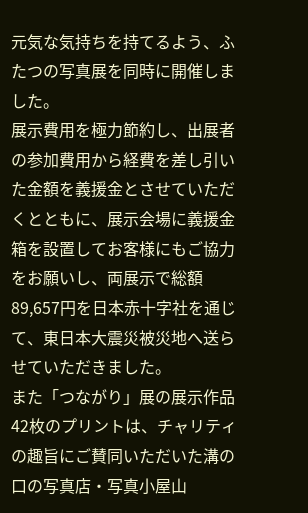元気な気持ちを持てるよう、ふたつの写真展を同時に開催しました。
展示費用を極力節約し、出展者の参加費用から経費を差し引いた金額を義援金とさせていただくとともに、展示会場に義援金箱を設置してお客様にもご協力をお願いし、両展示で総額89,657円を日本赤十字社を通じて、東日本大震災被災地へ送らせていただきました。
また「つながり」展の展示作品42枚のプリントは、チャリティの趣旨にご賛同いただいた溝の口の写真店・写真小屋山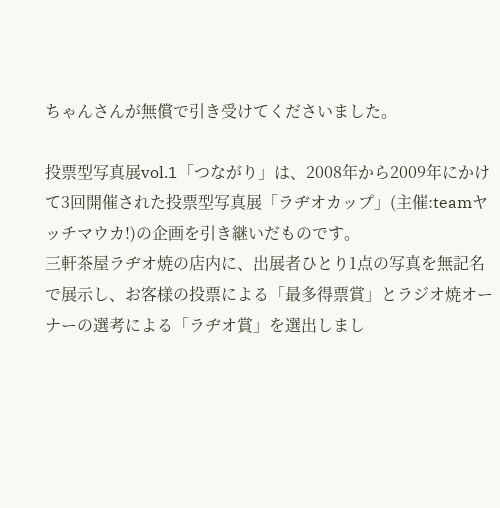ちゃんさんが無償で引き受けてくださいました。

投票型写真展vol.1「つながり」は、2008年から2009年にかけて3回開催された投票型写真展「ラヂオカップ」(主催:teamヤッチマウカ!)の企画を引き継いだものです。
三軒茶屋ラヂオ焼の店内に、出展者ひとり1点の写真を無記名で展示し、お客様の投票による「最多得票賞」とラジオ焼オーナーの選考による「ラヂオ賞」を選出しまし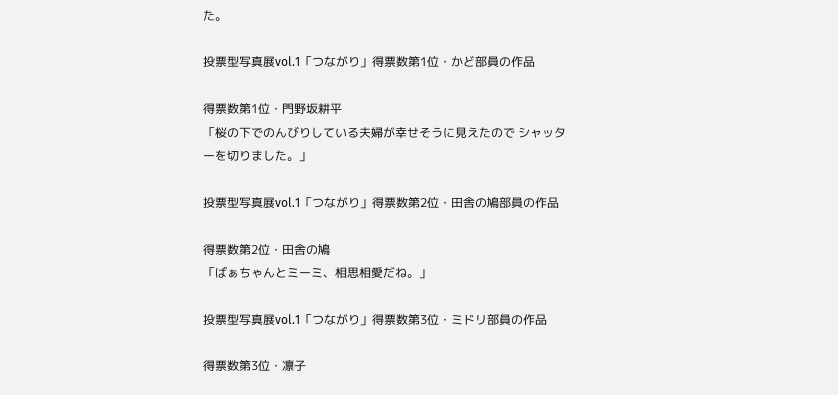た。

投票型写真展vol.1「つながり」得票数第1位・かど部員の作品

得票数第1位・門野坂耕平
「桜の下でのんびりしている夫婦が幸せそうに見えたので シャッターを切りました。」

投票型写真展vol.1「つながり」得票数第2位・田舎の鳩部員の作品

得票数第2位・田舎の鳩
「ばぁちゃんとミーミ、相思相愛だね。」

投票型写真展vol.1「つながり」得票数第3位・ミドリ部員の作品

得票数第3位・凛子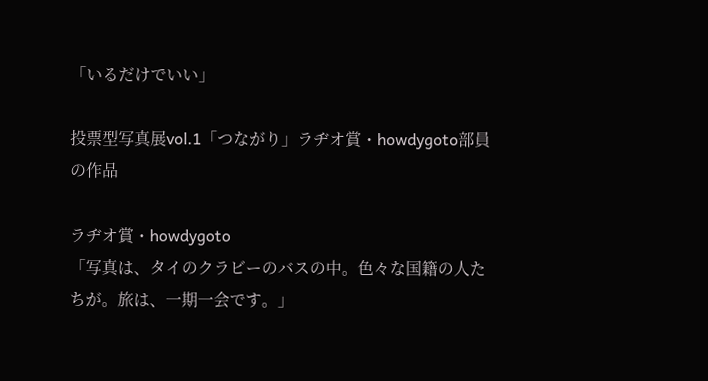「いるだけでいい」

投票型写真展vol.1「つながり」ラヂオ賞・howdygoto部員の作品

ラヂオ賞・howdygoto
「写真は、タイのクラビーのバスの中。色々な国籍の人たちが。旅は、一期一会です。」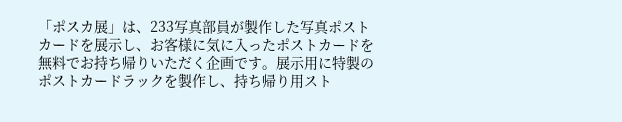「ポスカ展」は、233写真部員が製作した写真ポストカードを展示し、お客様に気に入ったポストカードを無料でお持ち帰りいただく企画です。展示用に特製のポストカードラックを製作し、持ち帰り用スト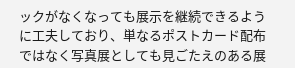ックがなくなっても展示を継続できるように工夫しており、単なるポストカード配布ではなく写真展としても見ごたえのある展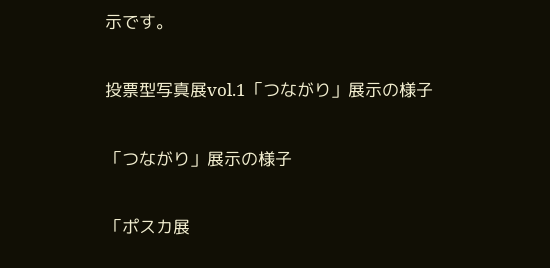示です。

投票型写真展vol.1「つながり」展示の様子

「つながり」展示の様子

「ポスカ展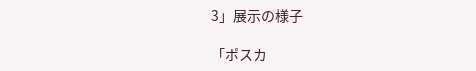3」展示の様子

「ポスカ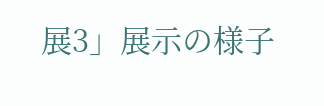展3」展示の様子